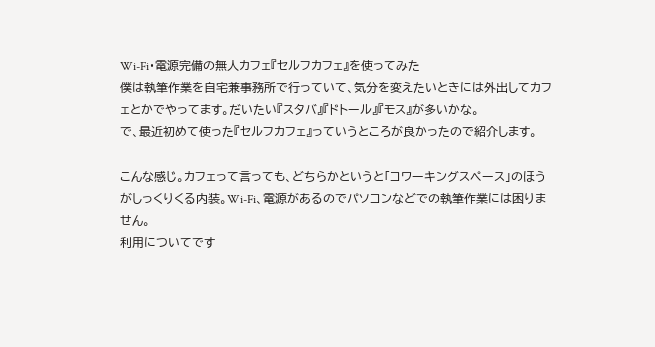Wi-Fi・電源完備の無人カフェ『セルフカフェ』を使ってみた
僕は執筆作業を自宅兼事務所で行っていて、気分を変えたいときには外出してカフェとかでやってます。だいたい『スタバ』『ドトール』『モス』が多いかな。
で、最近初めて使った『セルフカフェ』っていうところが良かったので紹介します。

こんな感じ。カフェって言っても、どちらかというと「コワーキングスペース」のほうがしっくりくる内装。Wi-Fi、電源があるのでパソコンなどでの執筆作業には困りません。
利用についてです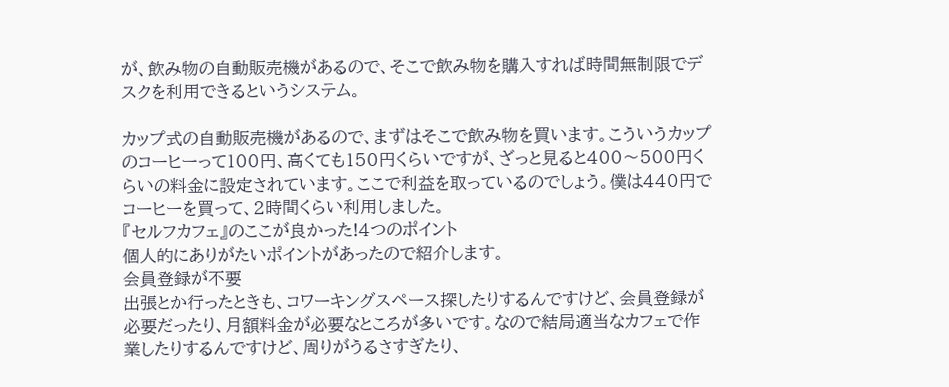が、飲み物の自動販売機があるので、そこで飲み物を購入すれば時間無制限でデスクを利用できるというシステム。

カップ式の自動販売機があるので、まずはそこで飲み物を買います。こういうカップのコーヒーって100円、高くても150円くらいですが、ざっと見ると400〜500円くらいの料金に設定されています。ここで利益を取っているのでしょう。僕は440円でコーヒーを買って、2時間くらい利用しました。
『セルフカフェ』のここが良かった!4つのポイント
個人的にありがたいポイントがあったので紹介します。
会員登録が不要
出張とか行ったときも、コワーキングスペース探したりするんですけど、会員登録が必要だったり、月額料金が必要なところが多いです。なので結局適当なカフェで作業したりするんですけど、周りがうるさすぎたり、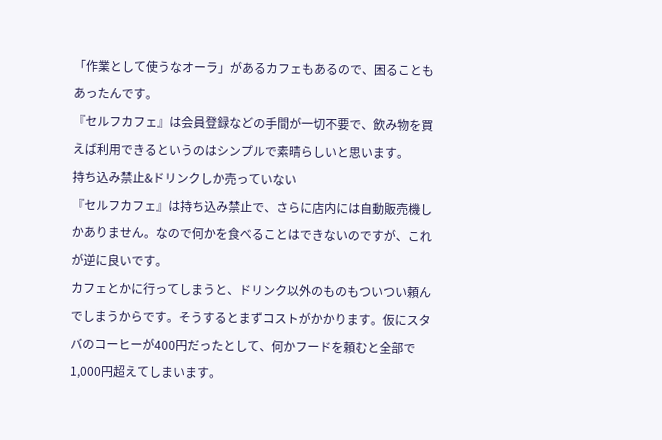「作業として使うなオーラ」があるカフェもあるので、困ることもあったんです。
『セルフカフェ』は会員登録などの手間が一切不要で、飲み物を買えば利用できるというのはシンプルで素晴らしいと思います。
持ち込み禁止&ドリンクしか売っていない
『セルフカフェ』は持ち込み禁止で、さらに店内には自動販売機しかありません。なので何かを食べることはできないのですが、これが逆に良いです。
カフェとかに行ってしまうと、ドリンク以外のものもついつい頼んでしまうからです。そうするとまずコストがかかります。仮にスタバのコーヒーが400円だったとして、何かフードを頼むと全部で1,000円超えてしまいます。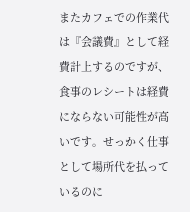またカフェでの作業代は『会議費』として経費計上するのですが、食事のレシートは経費にならない可能性が高いです。せっかく仕事として場所代を払っているのに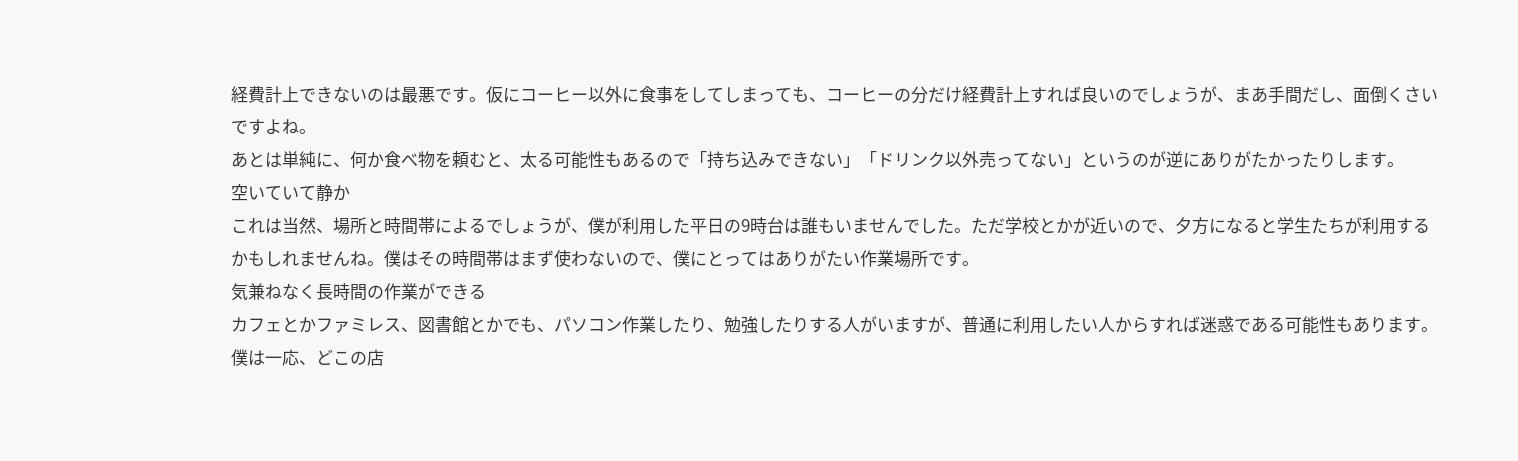経費計上できないのは最悪です。仮にコーヒー以外に食事をしてしまっても、コーヒーの分だけ経費計上すれば良いのでしょうが、まあ手間だし、面倒くさいですよね。
あとは単純に、何か食べ物を頼むと、太る可能性もあるので「持ち込みできない」「ドリンク以外売ってない」というのが逆にありがたかったりします。
空いていて静か
これは当然、場所と時間帯によるでしょうが、僕が利用した平日の9時台は誰もいませんでした。ただ学校とかが近いので、夕方になると学生たちが利用するかもしれませんね。僕はその時間帯はまず使わないので、僕にとってはありがたい作業場所です。
気兼ねなく長時間の作業ができる
カフェとかファミレス、図書館とかでも、パソコン作業したり、勉強したりする人がいますが、普通に利用したい人からすれば迷惑である可能性もあります。僕は一応、どこの店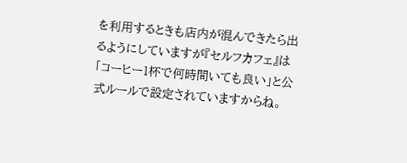を利用するときも店内が混んできたら出るようにしていますが『セルフカフェ』は「コーヒー1杯で何時間いても良い」と公式ルールで設定されていますからね。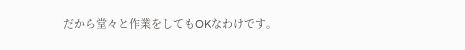だから堂々と作業をしてもOKなわけです。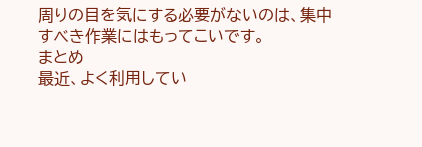周りの目を気にする必要がないのは、集中すべき作業にはもってこいです。
まとめ
最近、よく利用してい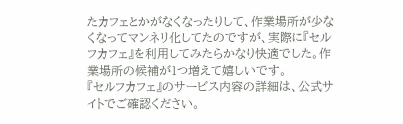たカフェとかがなくなったりして、作業場所が少なくなってマンネリ化してたのですが、実際に『セルフカフェ』を利用してみたらかなり快適でした。作業場所の候補が1つ増えて嬉しいです。
『セルフカフェ』のサービス内容の詳細は、公式サイトでご確認ください。